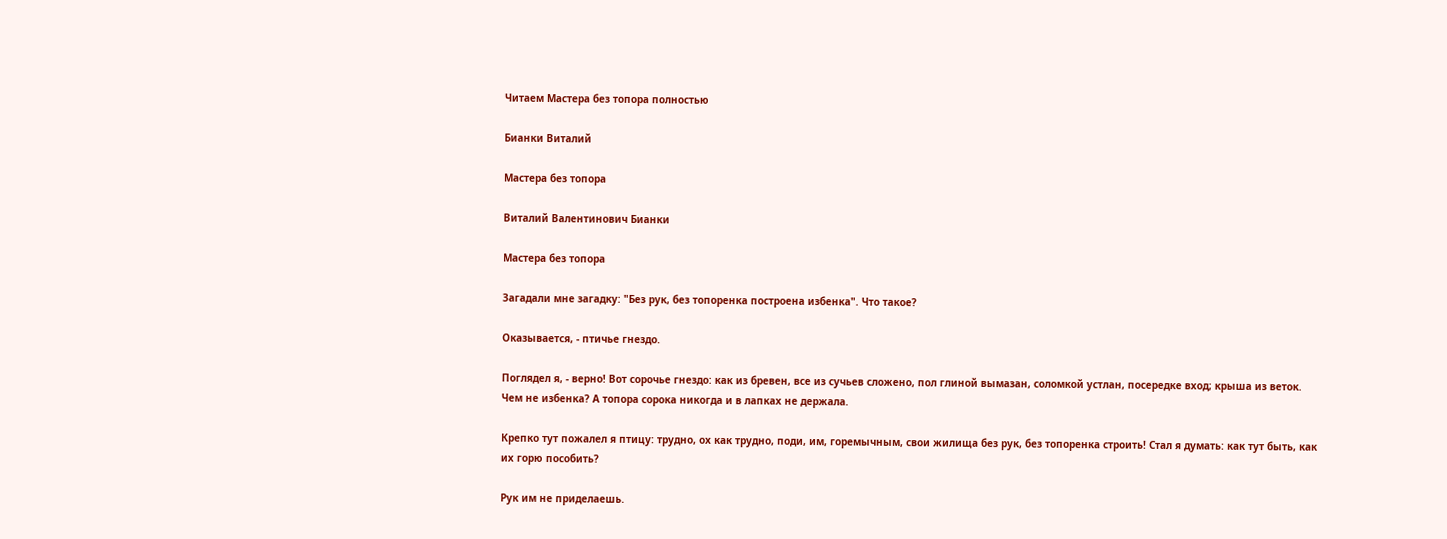Читаем Мастера без топора полностью

Бианки Виталий

Мастера без топора

Виталий Валентинович Бианки

Мастера без топора

Загадали мне загадку: "Без рук, без топоренка построена избенка". Что такое?

Оказывается, - птичье гнездо.

Поглядел я, - верно! Вот сорочье гнездо: как из бревен, все из сучьев сложено, пол глиной вымазан, соломкой устлан, посередке вход; крыша из веток. Чем не избенка? А топора сорока никогда и в лапках не держала.

Крепко тут пожалел я птицу: трудно, ох как трудно, поди, им, горемычным, свои жилища без рук, без топоренка строить! Стал я думать: как тут быть, как их горю пособить?

Рук им не приделаешь.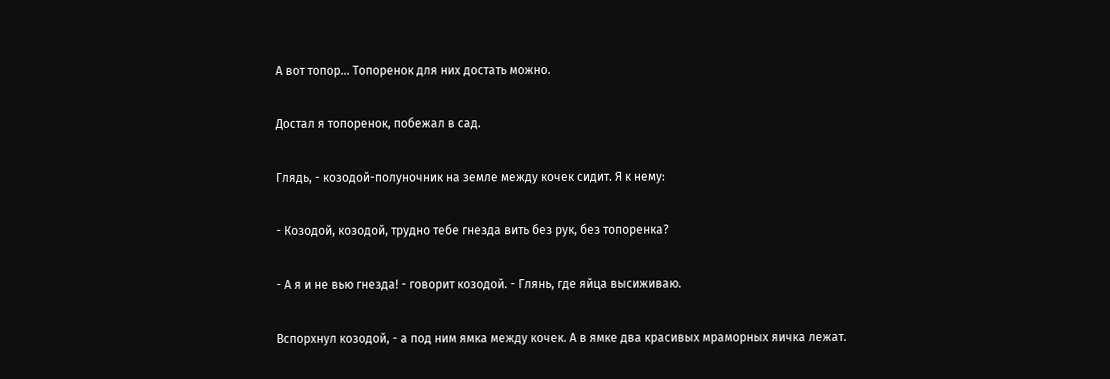А вот топор... Топоренок для них достать можно.

Достал я топоренок, побежал в сад.

Глядь, - козодой-полуночник на земле между кочек сидит. Я к нему:

- Козодой, козодой, трудно тебе гнезда вить без рук, без топоренка?

- А я и не вью гнезда! - говорит козодой. - Глянь, где яйца высиживаю.

Вспорхнул козодой, - а под ним ямка между кочек. А в ямке два красивых мраморных яичка лежат.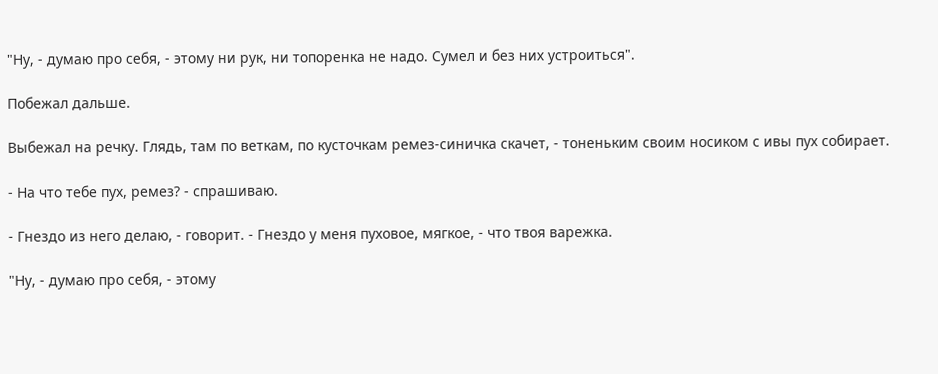"Ну, - думаю про себя, - этому ни рук, ни топоренка не надо. Сумел и без них устроиться".

Побежал дальше.

Выбежал на речку. Глядь, там по веткам, по кусточкам ремез-синичка скачет, - тоненьким своим носиком с ивы пух собирает.

- На что тебе пух, ремез? - спрашиваю.

- Гнездо из него делаю, - говорит. - Гнездо у меня пуховое, мягкое, - что твоя варежка.

"Ну, - думаю про себя, - этому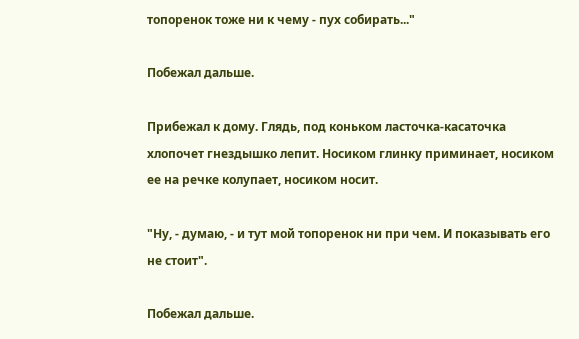топоренок тоже ни к чему - пух собирать..."

Побежал дальше.

Прибежал к дому. Глядь, под коньком ласточка-касаточка хлопочет гнездышко лепит. Носиком глинку приминает, носиком ее на речке колупает, носиком носит.

"Ну, - думаю, - и тут мой топоренок ни при чем. И показывать его не стоит".

Побежал дальше.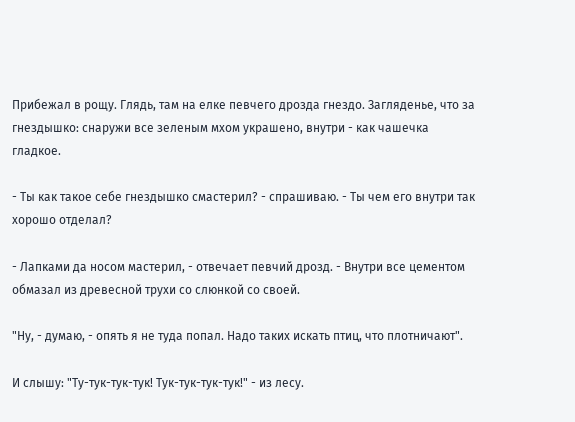Прибежал в рощу. Глядь, там на елке певчего дрозда гнездо. Загляденье, что за гнездышко: снаружи все зеленым мхом украшено, внутри - как чашечка гладкое.

- Ты как такое себе гнездышко смастерил? - спрашиваю. - Ты чем его внутри так хорошо отделал?

- Лапками да носом мастерил, - отвечает певчий дрозд. - Внутри все цементом обмазал из древесной трухи со слюнкой со своей.

"Ну, - думаю, - опять я не туда попал. Надо таких искать птиц, что плотничают".

И слышу: "Ту-тук-тук-тук! Тук-тук-тук-тук!" - из лесу.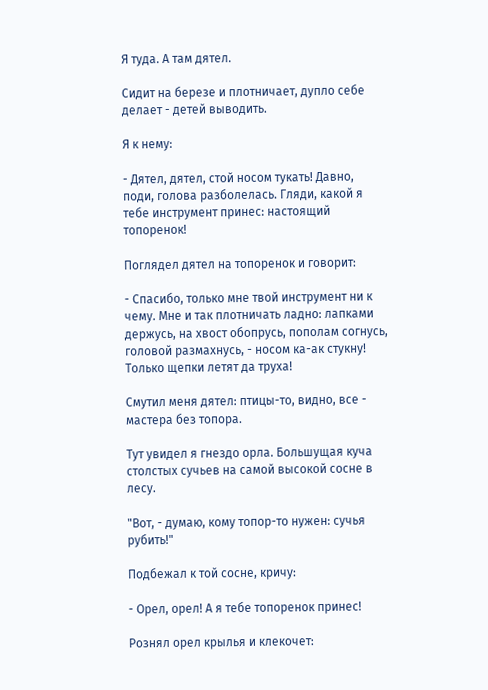Я туда. А там дятел.

Сидит на березе и плотничает, дупло себе делает - детей выводить.

Я к нему:

- Дятел, дятел, стой носом тукать! Давно, поди, голова разболелась. Гляди, какой я тебе инструмент принес: настоящий топоренок!

Поглядел дятел на топоренок и говорит:

- Спасибо, только мне твой инструмент ни к чему. Мне и так плотничать ладно: лапками держусь, на хвост обопрусь, пополам согнусь, головой размахнусь, - носом ка-ак стукну! Только щепки летят да труха!

Смутил меня дятел: птицы-то, видно, все - мастера без топора.

Тут увидел я гнездо орла. Большущая куча столстых сучьев на самой высокой сосне в лесу.

"Вот, - думаю, кому топор-то нужен: сучья рубить!"

Подбежал к той сосне, кричу:

- Орел, орел! А я тебе топоренок принес!

Рознял орел крылья и клекочет: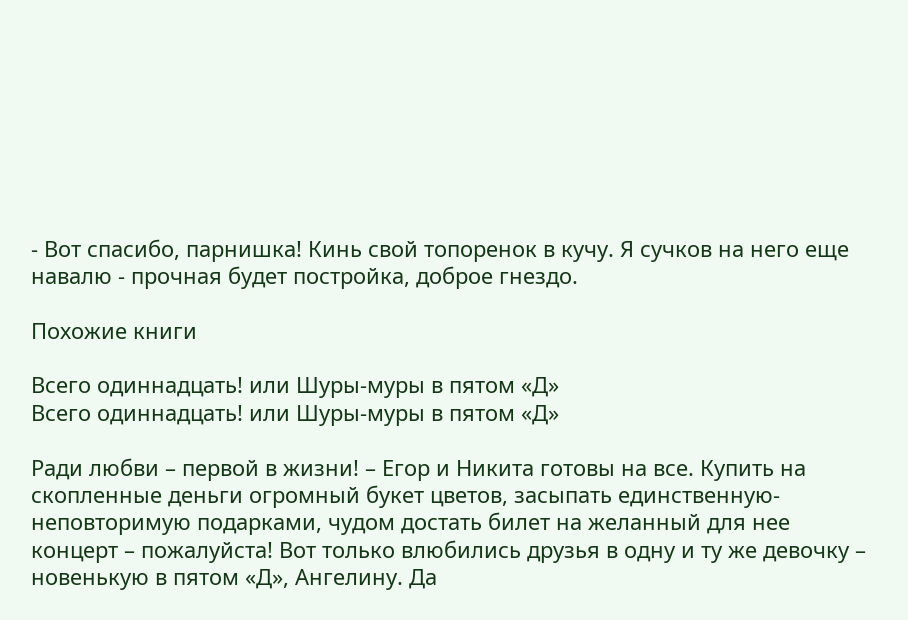- Вот спасибо, парнишка! Кинь свой топоренок в кучу. Я сучков на него еще навалю - прочная будет постройка, доброе гнездо.

Похожие книги

Всего одиннадцать! или Шуры-муры в пятом «Д»
Всего одиннадцать! или Шуры-муры в пятом «Д»

Ради любви – первой в жизни! – Егор и Никита готовы на все. Купить на скопленные деньги огромный букет цветов, засыпать единственную-неповторимую подарками, чудом достать билет на желанный для нее концерт – пожалуйста! Вот только влюбились друзья в одну и ту же девочку – новенькую в пятом «Д», Ангелину. Да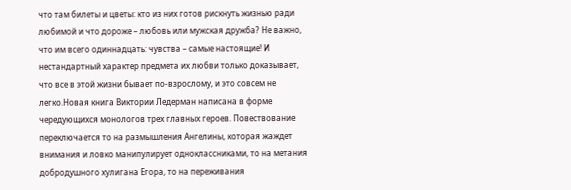что там билеты и цветы: кто из них готов рискнуть жизнью ради любимой и что дороже – любовь или мужская дружба? Не важно, что им всего одиннадцать: чувства – самые настоящие! И нестандартный характер предмета их любви только доказывает, что все в этой жизни бывает по-взрослому, и это совсем не легко.Новая книга Виктории Ледерман написана в форме чередующихся монологов трех главных героев. Повествование переключается то на размышления Ангелины, которая жаждет внимания и ловко манипулирует одноклассниками, то на метания добродушного хулигана Егора, то на переживания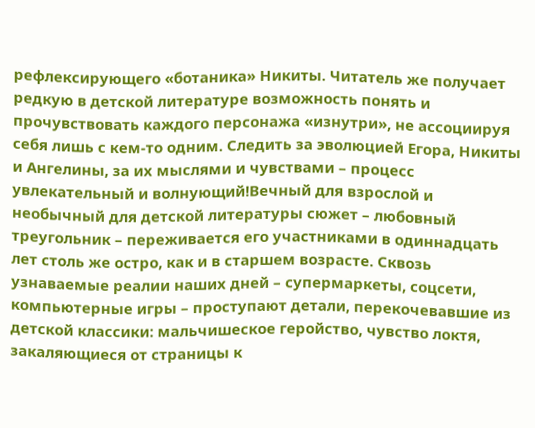рефлексирующего «ботаника» Никиты. Читатель же получает редкую в детской литературе возможность понять и прочувствовать каждого персонажа «изнутри», не ассоциируя себя лишь с кем-то одним. Следить за эволюцией Егора, Никиты и Ангелины, за их мыслями и чувствами – процесс увлекательный и волнующий!Вечный для взрослой и необычный для детской литературы сюжет – любовный треугольник – переживается его участниками в одиннадцать лет столь же остро, как и в старшем возрасте. Сквозь узнаваемые реалии наших дней – супермаркеты, соцсети, компьютерные игры – проступают детали, перекочевавшие из детской классики: мальчишеское геройство, чувство локтя, закаляющиеся от страницы к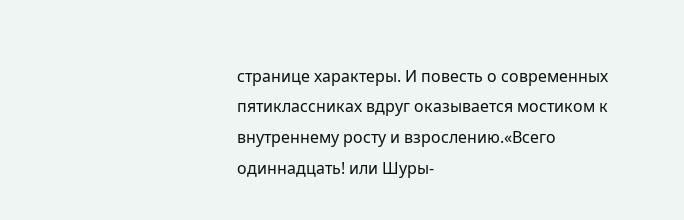странице характеры. И повесть о современных пятиклассниках вдруг оказывается мостиком к внутреннему росту и взрослению.«Всего одиннадцать! или Шуры-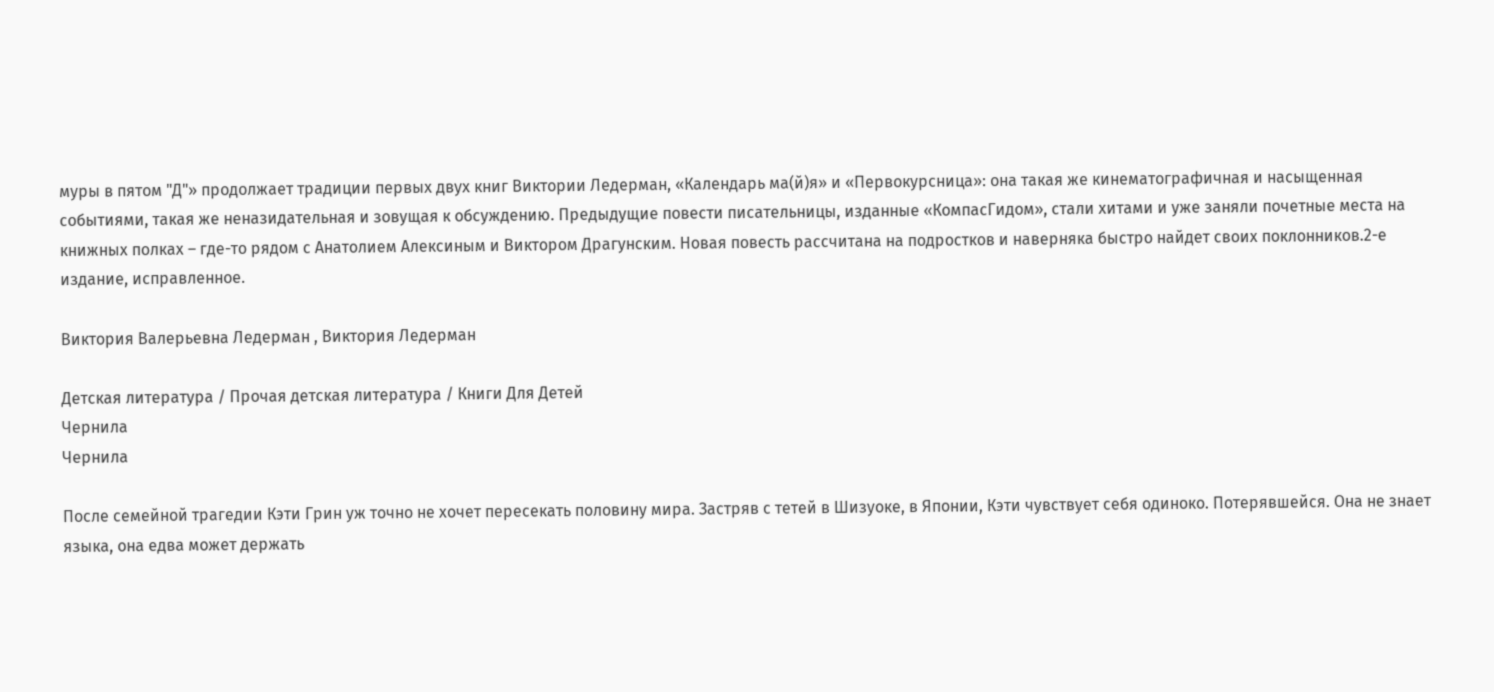муры в пятом "Д"» продолжает традиции первых двух книг Виктории Ледерман, «Календарь ма(й)я» и «Первокурсница»: она такая же кинематографичная и насыщенная событиями, такая же неназидательная и зовущая к обсуждению. Предыдущие повести писательницы, изданные «КомпасГидом», стали хитами и уже заняли почетные места на книжных полках – где-то рядом с Анатолием Алексиным и Виктором Драгунским. Новая повесть рассчитана на подростков и наверняка быстро найдет своих поклонников.2-е издание, исправленное.

Виктория Валерьевна Ледерман , Виктория Ледерман

Детская литература / Прочая детская литература / Книги Для Детей
Чернила
Чернила

После семейной трагедии Кэти Грин уж точно не хочет пересекать половину мира. Застряв с тетей в Шизуоке, в Японии, Кэти чувствует себя одиноко. Потерявшейся. Она не знает языка, она едва может держать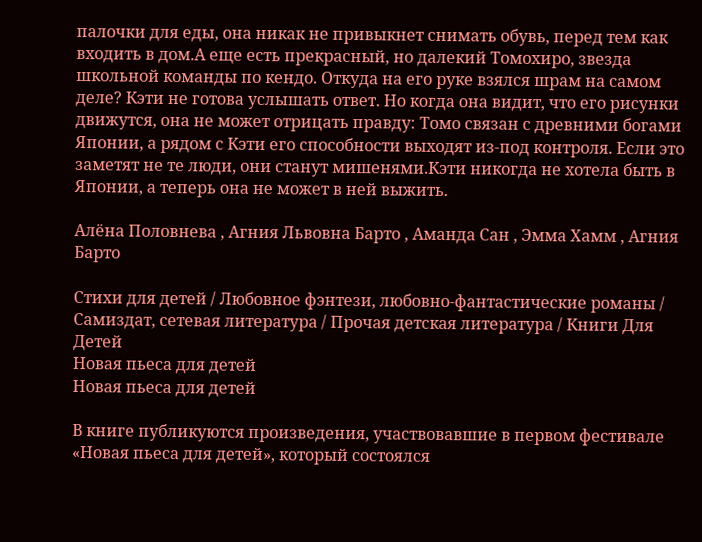палочки для еды, она никак не привыкнет снимать обувь, перед тем как входить в дом.А еще есть прекрасный, но далекий Томохиро, звезда школьной команды по кендо. Откуда на его руке взялся шрам на самом деле? Кэти не готова услышать ответ. Но когда она видит, что его рисунки движутся, она не может отрицать правду: Томо связан с древними богами Японии, а рядом с Кэти его способности выходят из-под контроля. Если это заметят не те люди, они станут мишенями.Кэти никогда не хотела быть в Японии, а теперь она не может в ней выжить.

Алёна Половнева , Агния Львовна Барто , Аманда Сан , Эмма Хамм , Агния Барто

Стихи для детей / Любовное фэнтези, любовно-фантастические романы / Самиздат, сетевая литература / Прочая детская литература / Книги Для Детей
Новая пьеса для детей
Новая пьеса для детей

В книге публикуются произведения, участвовавшие в первом фестивале «Новая пьеса для детей», который состоялся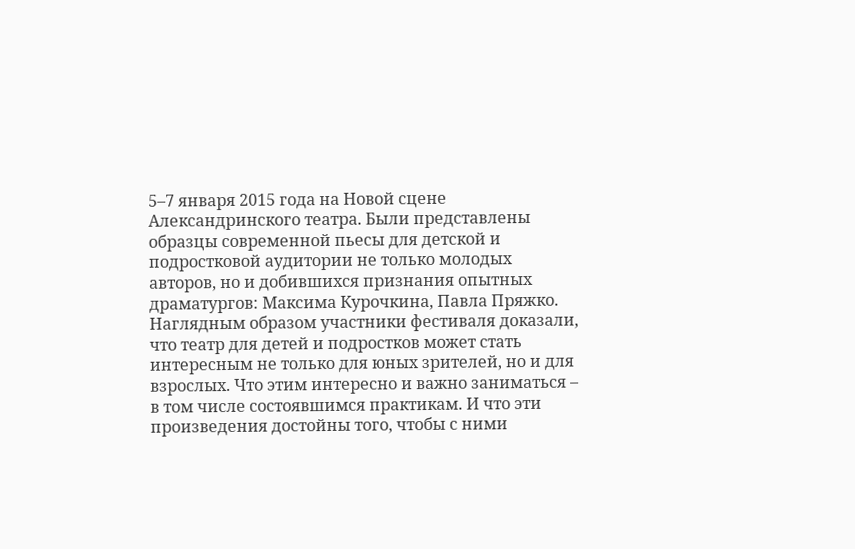5–7 января 2015 года на Новой сцене Александринского театра. Были представлены образцы современной пьесы для детской и подростковой аудитории не только молодых авторов, но и добившихся признания опытных драматургов: Максима Курочкина, Павла Пряжко. Наглядным образом участники фестиваля доказали, что театр для детей и подростков может стать интересным не только для юных зрителей, но и для взрослых. Что этим интересно и важно заниматься – в том числе состоявшимся практикам. И что эти произведения достойны того, чтобы с ними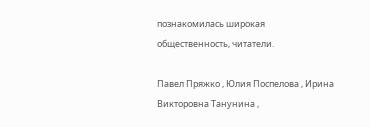познакомилась широкая общественность, читатели.

Павел Пряжко , Юлия Поспелова , Ирина Викторовна Танунина ,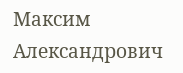Максим Александрович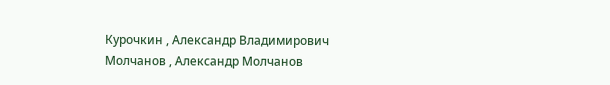Курочкин , Александр Владимирович Молчанов , Александр Молчанов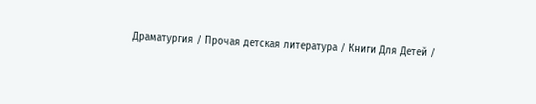Драматургия / Прочая детская литература / Книги Для Детей /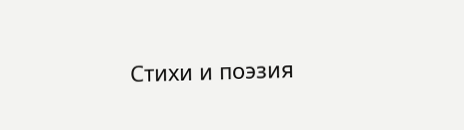Стихи и поэзия